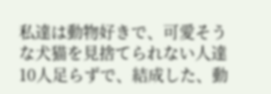私達は動物好きで、可愛そうな犬猫を見捨てられない人達
10人足らずで、結成した、動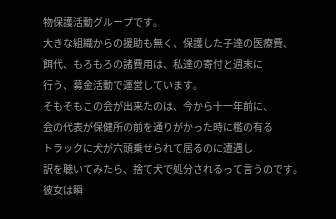物保護活動グループです。
大きな組織からの援助も無く、保護した子達の医療費、
餌代、もろもろの諸費用は、私達の寄付と週末に
行う、募金活動で運営しています。
そもそもこの会が出来たのは、今から十一年前に、
会の代表が保健所の前を通りがかった時に檻の有る
トラックに犬が六頭乗せられて居るのに遭遇し
訳を聴いてみたら、捨て犬で処分されるって言うのです。
彼女は瞬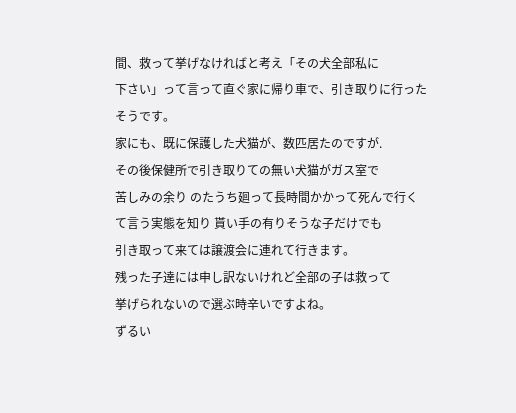間、救って挙げなければと考え「その犬全部私に
下さい」って言って直ぐ家に帰り車で、引き取りに行った
そうです。
家にも、既に保護した犬猫が、数匹居たのですが.
その後保健所で引き取りての無い犬猫がガス室で
苦しみの余り のたうち廻って長時間かかって死んで行く
て言う実態を知り 貰い手の有りそうな子だけでも
引き取って来ては譲渡会に連れて行きます。
残った子達には申し訳ないけれど全部の子は救って
挙げられないので選ぶ時辛いですよね。
ずるい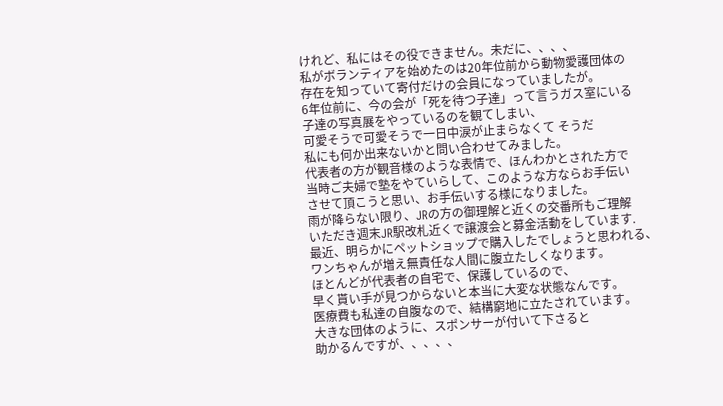けれど、私にはその役できません。未だに、、、、
私がボランティアを始めたのは20年位前から動物愛護団体の
存在を知っていて寄付だけの会員になっていましたが。
6年位前に、今の会が「死を待つ子達」って言うガス室にいる
子達の写真展をやっているのを観てしまい、
可愛そうで可愛そうで一日中涙が止まらなくて そうだ
私にも何か出来ないかと問い合わせてみました。
代表者の方が観音様のような表情で、ほんわかとされた方で
当時ご夫婦で塾をやていらして、このような方ならお手伝い
させて頂こうと思い、お手伝いする様になりました。
雨が降らない限り、JRの方の御理解と近くの交番所もご理解
いただき週末JR駅改札近くで譲渡会と募金活動をしています.
最近、明らかにペットショップで購入したでしょうと思われる、
ワンちゃんが増え無責任な人間に腹立たしくなります。
ほとんどが代表者の自宅で、保護しているので、
早く貰い手が見つからないと本当に大変な状態なんです。
医療費も私達の自腹なので、結構窮地に立たされています。
大きな団体のように、スポンサーが付いて下さると
助かるんですが、、、、、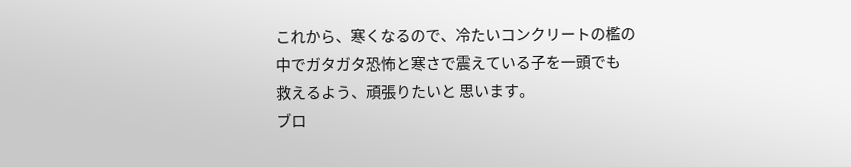これから、寒くなるので、冷たいコンクリートの檻の
中でガタガタ恐怖と寒さで震えている子を一頭でも
救えるよう、頑張りたいと 思います。
ブロ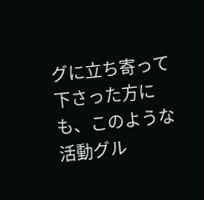グに立ち寄って下さった方にも、このような
活動グル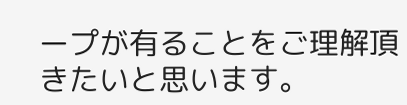ープが有ることをご理解頂きたいと思います。